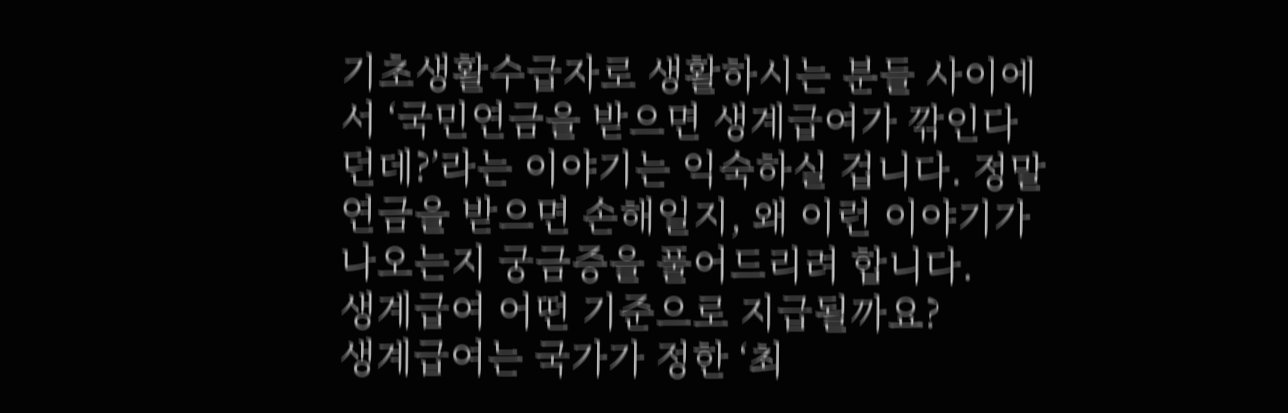기초생활수급자로 생활하시는 분들 사이에서 ‘국민연금을 받으면 생계급여가 깎인다던데?’라는 이야기는 익숙하실 겁니다. 정말 연금을 받으면 손해일지, 왜 이런 이야기가 나오는지 궁금증을 풀어드리려 합니다.
생계급여 어떤 기준으로 지급될까요?
생계급여는 국가가 정한 ‘최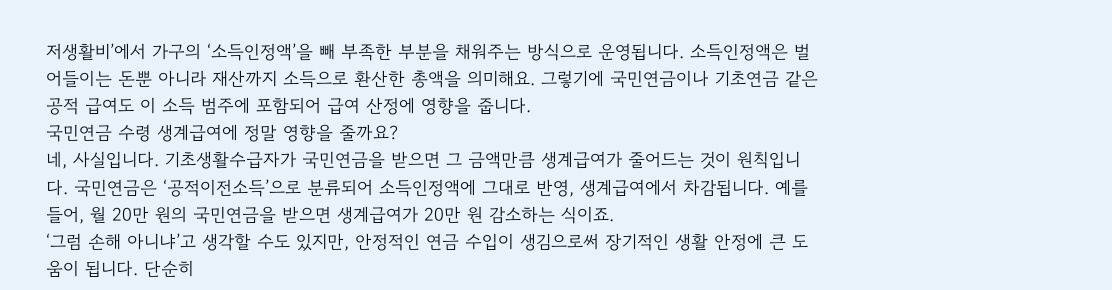저생활비’에서 가구의 ‘소득인정액’을 빼 부족한 부분을 채워주는 방식으로 운영됩니다. 소득인정액은 벌어들이는 돈뿐 아니라 재산까지 소득으로 환산한 총액을 의미해요. 그렇기에 국민연금이나 기초연금 같은 공적 급여도 이 소득 범주에 포함되어 급여 산정에 영향을 줍니다.
국민연금 수령 생계급여에 정말 영향을 줄까요?
네, 사실입니다. 기초생활수급자가 국민연금을 받으면 그 금액만큼 생계급여가 줄어드는 것이 원칙입니다. 국민연금은 ‘공적이전소득’으로 분류되어 소득인정액에 그대로 반영, 생계급여에서 차감됩니다. 예를 들어, 월 20만 원의 국민연금을 받으면 생계급여가 20만 원 감소하는 식이죠.
‘그럼 손해 아니냐’고 생각할 수도 있지만, 안정적인 연금 수입이 생김으로써 장기적인 생활 안정에 큰 도움이 됩니다. 단순히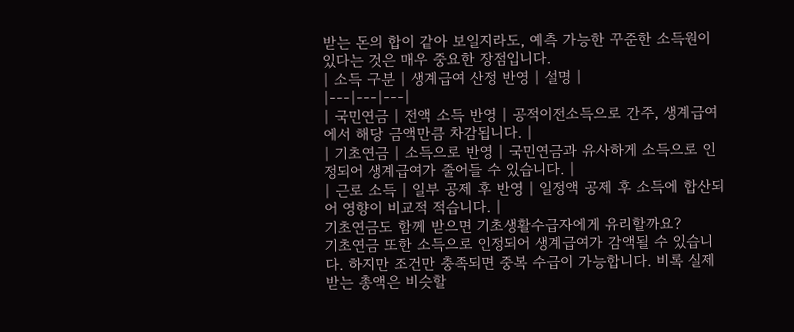받는 돈의 합이 같아 보일지라도, 예측 가능한 꾸준한 소득원이 있다는 것은 매우 중요한 장점입니다.
| 소득 구분 | 생계급여 산정 반영 | 설명 |
|---|---|---|
| 국민연금 | 전액 소득 반영 | 공적이전소득으로 간주, 생계급여에서 해당 금액만큼 차감됩니다. |
| 기초연금 | 소득으로 반영 | 국민연금과 유사하게 소득으로 인정되어 생계급여가 줄어들 수 있습니다. |
| 근로 소득 | 일부 공제 후 반영 | 일정액 공제 후 소득에 합산되어 영향이 비교적 적습니다. |
기초연금도 함께 받으면 기초생활수급자에게 유리할까요?
기초연금 또한 소득으로 인정되어 생계급여가 감액될 수 있습니다. 하지만 조건만 충족되면 중복 수급이 가능합니다. 비록 실제 받는 총액은 비슷할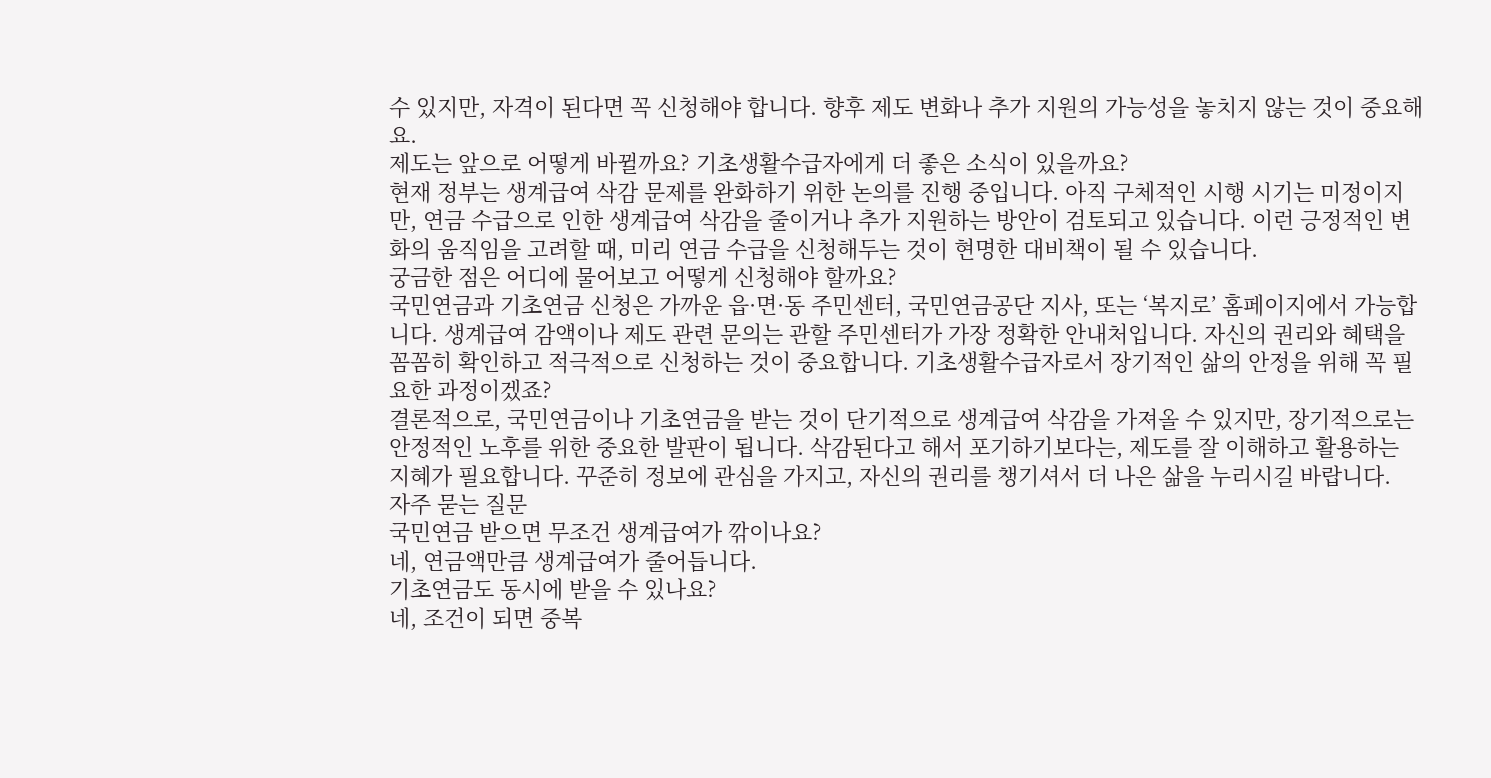수 있지만, 자격이 된다면 꼭 신청해야 합니다. 향후 제도 변화나 추가 지원의 가능성을 놓치지 않는 것이 중요해요.
제도는 앞으로 어떻게 바뀔까요? 기초생활수급자에게 더 좋은 소식이 있을까요?
현재 정부는 생계급여 삭감 문제를 완화하기 위한 논의를 진행 중입니다. 아직 구체적인 시행 시기는 미정이지만, 연금 수급으로 인한 생계급여 삭감을 줄이거나 추가 지원하는 방안이 검토되고 있습니다. 이런 긍정적인 변화의 움직임을 고려할 때, 미리 연금 수급을 신청해두는 것이 현명한 대비책이 될 수 있습니다.
궁금한 점은 어디에 물어보고 어떻게 신청해야 할까요?
국민연금과 기초연금 신청은 가까운 읍·면·동 주민센터, 국민연금공단 지사, 또는 ‘복지로’ 홈페이지에서 가능합니다. 생계급여 감액이나 제도 관련 문의는 관할 주민센터가 가장 정확한 안내처입니다. 자신의 권리와 혜택을 꼼꼼히 확인하고 적극적으로 신청하는 것이 중요합니다. 기초생활수급자로서 장기적인 삶의 안정을 위해 꼭 필요한 과정이겠죠?
결론적으로, 국민연금이나 기초연금을 받는 것이 단기적으로 생계급여 삭감을 가져올 수 있지만, 장기적으로는 안정적인 노후를 위한 중요한 발판이 됩니다. 삭감된다고 해서 포기하기보다는, 제도를 잘 이해하고 활용하는 지혜가 필요합니다. 꾸준히 정보에 관심을 가지고, 자신의 권리를 챙기셔서 더 나은 삶을 누리시길 바랍니다.
자주 묻는 질문
국민연금 받으면 무조건 생계급여가 깎이나요?
네, 연금액만큼 생계급여가 줄어듭니다.
기초연금도 동시에 받을 수 있나요?
네, 조건이 되면 중복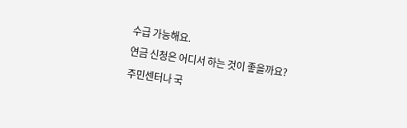수급 가능해요.
연금 신청은 어디서 하는 것이 좋을까요?
주민센터나 국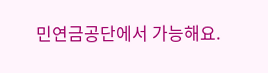민연금공단에서 가능해요.